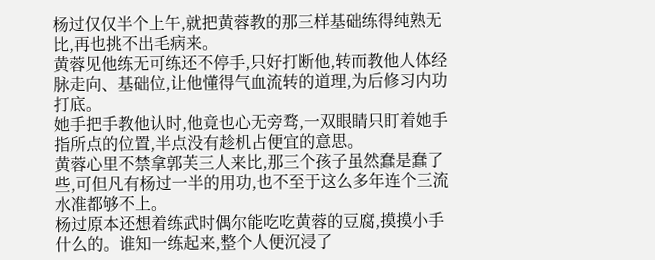杨过仅仅半个上午,就把黄蓉教的那三样基础练得纯熟无比,再也挑不出毛病来。
黄蓉见他练无可练还不停手,只好打断他,转而教他人体经脉走向、基础位,让他懂得气血流转的道理,为后修习内功打底。
她手把手教他认时,他竟也心无旁骛,一双眼睛只盯着她手指所点的位置,半点没有趁机占便宜的意思。
黄蓉心里不禁拿郭芙三人来比,那三个孩子虽然蠢是蠢了些,可但凡有杨过一半的用功,也不至于这么多年连个三流水准都够不上。
杨过原本还想着练武时偶尔能吃吃黄蓉的豆腐,摸摸小手什么的。谁知一练起来,整个人便沉浸了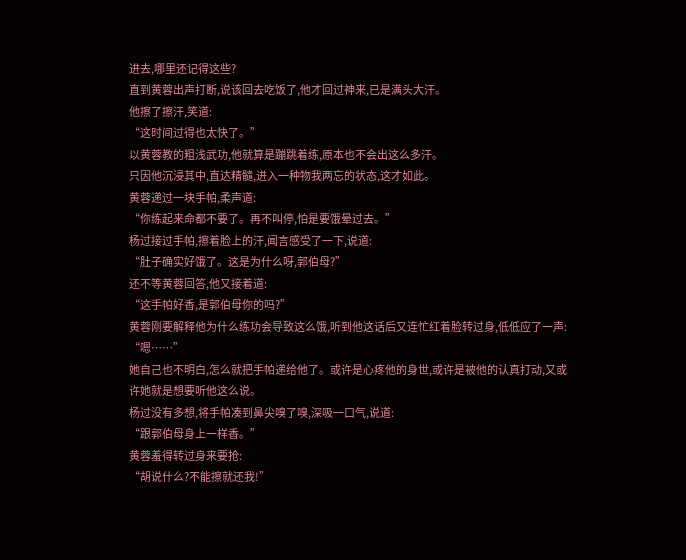进去,哪里还记得这些?
直到黄蓉出声打断,说该回去吃饭了,他才回过神来,已是满头大汗。
他擦了擦汗,笑道:
“这时间过得也太快了。”
以黄蓉教的粗浅武功,他就算是蹦跳着练,原本也不会出这么多汗。
只因他沉浸其中,直达精髓,进入一种物我两忘的状态,这才如此。
黄蓉递过一块手帕,柔声道:
“你练起来命都不要了。再不叫停,怕是要饿晕过去。”
杨过接过手帕,擦着脸上的汗,闻言感受了一下,说道:
“肚子确实好饿了。这是为什么呀,郭伯母?”
还不等黄蓉回答,他又接着道:
“这手帕好香,是郭伯母你的吗?”
黄蓉刚要解释他为什么练功会导致这么饿,听到他这话后又连忙红着脸转过身,低低应了一声:
“嗯……”
她自己也不明白,怎么就把手帕递给他了。或许是心疼他的身世,或许是被他的认真打动,又或许她就是想要听他这么说。
杨过没有多想,将手帕凑到鼻尖嗅了嗅,深吸一口气,说道:
“跟郭伯母身上一样香。”
黄蓉羞得转过身来要抢:
“胡说什么?不能擦就还我!”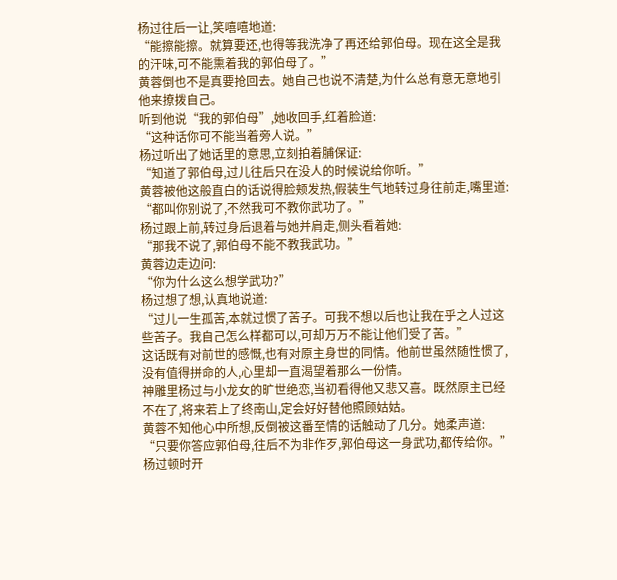杨过往后一让,笑嘻嘻地道:
“能擦能擦。就算要还,也得等我洗净了再还给郭伯母。现在这全是我的汗味,可不能熏着我的郭伯母了。”
黄蓉倒也不是真要抢回去。她自己也说不清楚,为什么总有意无意地引他来撩拨自己。
听到他说“我的郭伯母”,她收回手,红着脸道:
“这种话你可不能当着旁人说。”
杨过听出了她话里的意思,立刻拍着脯保证:
“知道了郭伯母,过儿往后只在没人的时候说给你听。”
黄蓉被他这般直白的话说得脸颊发热,假装生气地转过身往前走,嘴里道:
“都叫你别说了,不然我可不教你武功了。”
杨过跟上前,转过身后退着与她并肩走,侧头看着她:
“那我不说了,郭伯母不能不教我武功。”
黄蓉边走边问:
“你为什么这么想学武功?”
杨过想了想,认真地说道:
“过儿一生孤苦,本就过惯了苦子。可我不想以后也让我在乎之人过这些苦子。我自己怎么样都可以,可却万万不能让他们受了苦。”
这话既有对前世的感慨,也有对原主身世的同情。他前世虽然随性惯了,没有值得拼命的人,心里却一直渴望着那么一份情。
神雕里杨过与小龙女的旷世绝恋,当初看得他又悲又喜。既然原主已经不在了,将来若上了终南山,定会好好替他照顾姑姑。
黄蓉不知他心中所想,反倒被这番至情的话触动了几分。她柔声道:
“只要你答应郭伯母,往后不为非作歹,郭伯母这一身武功,都传给你。”
杨过顿时开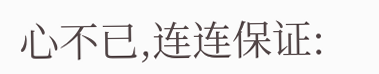心不已,连连保证: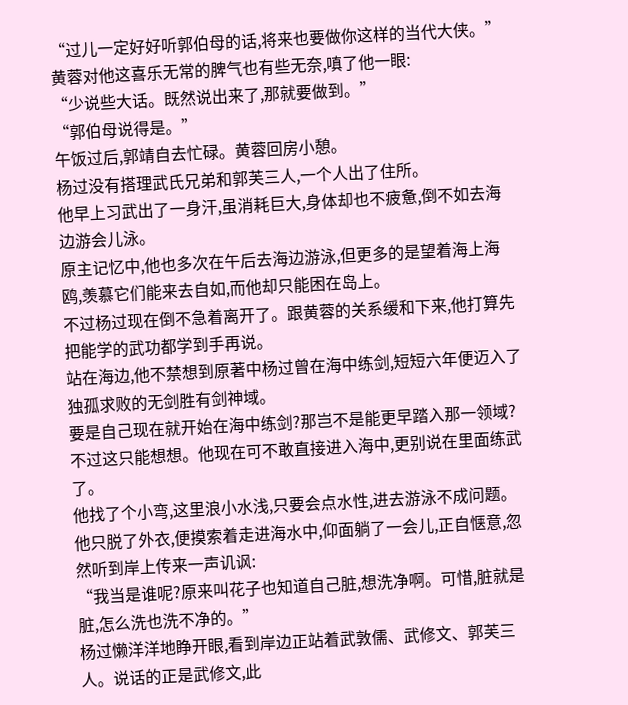“过儿一定好好听郭伯母的话,将来也要做你这样的当代大侠。”
黄蓉对他这喜乐无常的脾气也有些无奈,嗔了他一眼:
“少说些大话。既然说出来了,那就要做到。”
“郭伯母说得是。”
午饭过后,郭靖自去忙碌。黄蓉回房小憩。
杨过没有搭理武氏兄弟和郭芙三人,一个人出了住所。
他早上习武出了一身汗,虽消耗巨大,身体却也不疲惫,倒不如去海边游会儿泳。
原主记忆中,他也多次在午后去海边游泳,但更多的是望着海上海鸥,羡慕它们能来去自如,而他却只能困在岛上。
不过杨过现在倒不急着离开了。跟黄蓉的关系缓和下来,他打算先把能学的武功都学到手再说。
站在海边,他不禁想到原著中杨过曾在海中练剑,短短六年便迈入了独孤求败的无剑胜有剑神域。
要是自己现在就开始在海中练剑?那岂不是能更早踏入那一领域?
不过这只能想想。他现在可不敢直接进入海中,更别说在里面练武了。
他找了个小弯,这里浪小水浅,只要会点水性,进去游泳不成问题。
他只脱了外衣,便摸索着走进海水中,仰面躺了一会儿,正自惬意,忽然听到岸上传来一声讥讽:
“我当是谁呢?原来叫花子也知道自己脏,想洗净啊。可惜,脏就是脏,怎么洗也洗不净的。”
杨过懒洋洋地睁开眼,看到岸边正站着武敦儒、武修文、郭芙三人。说话的正是武修文,此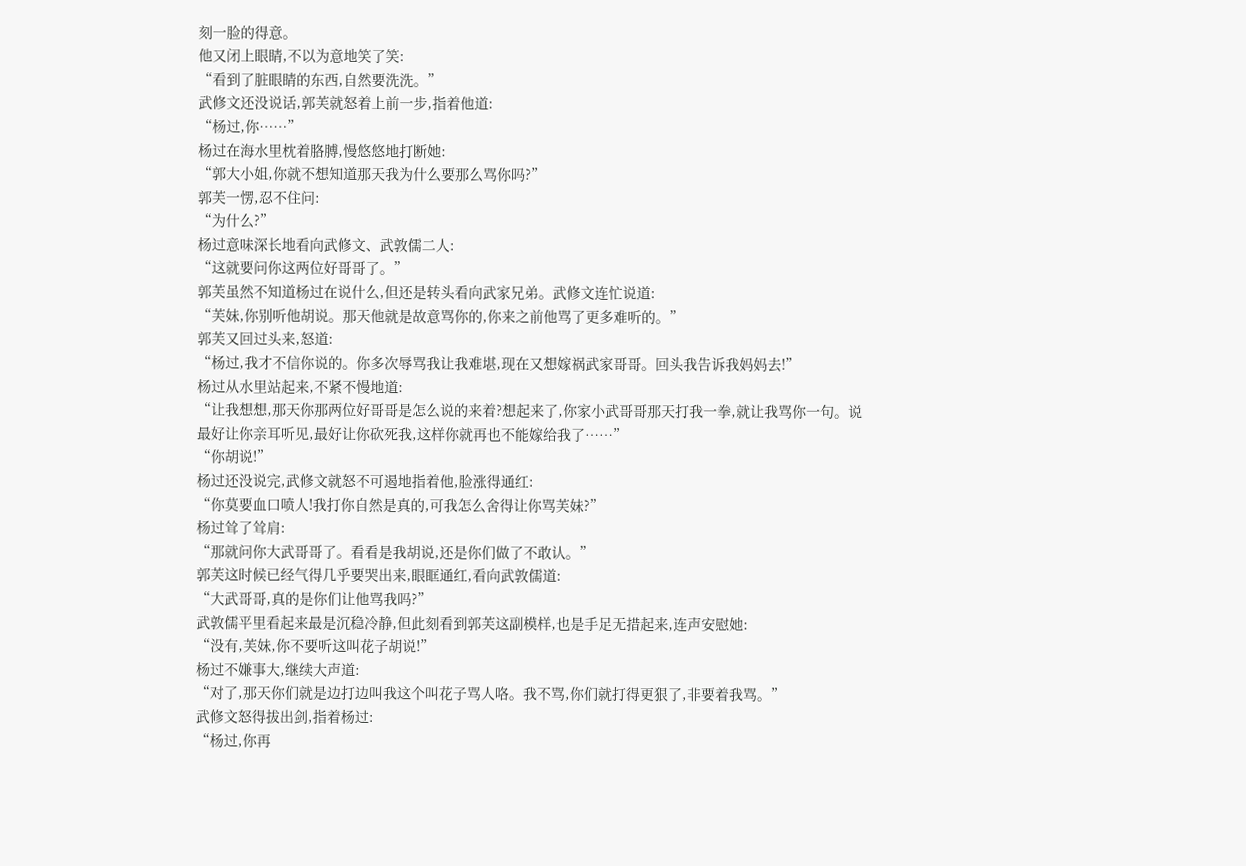刻一脸的得意。
他又闭上眼睛,不以为意地笑了笑:
“看到了脏眼睛的东西,自然要洗洗。”
武修文还没说话,郭芙就怒着上前一步,指着他道:
“杨过,你……”
杨过在海水里枕着胳膊,慢悠悠地打断她:
“郭大小姐,你就不想知道那天我为什么要那么骂你吗?”
郭芙一愣,忍不住问:
“为什么?”
杨过意味深长地看向武修文、武敦儒二人:
“这就要问你这两位好哥哥了。”
郭芙虽然不知道杨过在说什么,但还是转头看向武家兄弟。武修文连忙说道:
“芙妹,你别听他胡说。那天他就是故意骂你的,你来之前他骂了更多难听的。”
郭芙又回过头来,怒道:
“杨过,我才不信你说的。你多次辱骂我让我难堪,现在又想嫁祸武家哥哥。回头我告诉我妈妈去!”
杨过从水里站起来,不紧不慢地道:
“让我想想,那天你那两位好哥哥是怎么说的来着?想起来了,你家小武哥哥那天打我一拳,就让我骂你一句。说最好让你亲耳听见,最好让你砍死我,这样你就再也不能嫁给我了……”
“你胡说!”
杨过还没说完,武修文就怒不可遏地指着他,脸涨得通红:
“你莫要血口喷人!我打你自然是真的,可我怎么舍得让你骂芙妹?”
杨过耸了耸肩:
“那就问你大武哥哥了。看看是我胡说,还是你们做了不敢认。”
郭芙这时候已经气得几乎要哭出来,眼眶通红,看向武敦儒道:
“大武哥哥,真的是你们让他骂我吗?”
武敦儒平里看起来最是沉稳冷静,但此刻看到郭芙这副模样,也是手足无措起来,连声安慰她:
“没有,芙妹,你不要听这叫花子胡说!”
杨过不嫌事大,继续大声道:
“对了,那天你们就是边打边叫我这个叫花子骂人咯。我不骂,你们就打得更狠了,非要着我骂。”
武修文怒得拔出剑,指着杨过:
“杨过,你再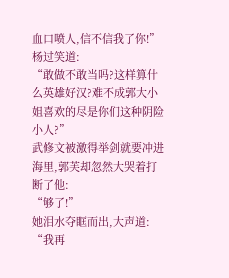血口喷人,信不信我了你!”
杨过笑道:
“敢做不敢当吗?这样算什么英雄好汉?难不成郭大小姐喜欢的尽是你们这种阴险小人?”
武修文被激得举剑就要冲进海里,郭芙却忽然大哭着打断了他:
“够了!”
她泪水夺眶而出,大声道:
“我再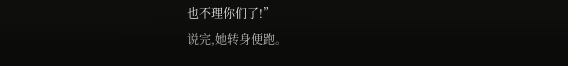也不理你们了!”
说完,她转身便跑。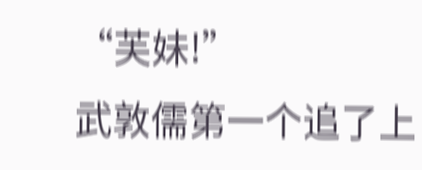“芙妹!”
武敦儒第一个追了上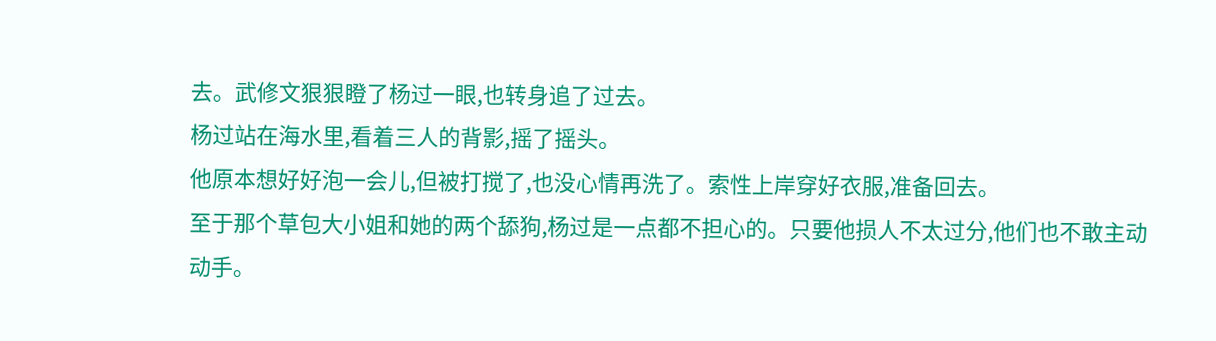去。武修文狠狠瞪了杨过一眼,也转身追了过去。
杨过站在海水里,看着三人的背影,摇了摇头。
他原本想好好泡一会儿,但被打搅了,也没心情再洗了。索性上岸穿好衣服,准备回去。
至于那个草包大小姐和她的两个舔狗,杨过是一点都不担心的。只要他损人不太过分,他们也不敢主动动手。